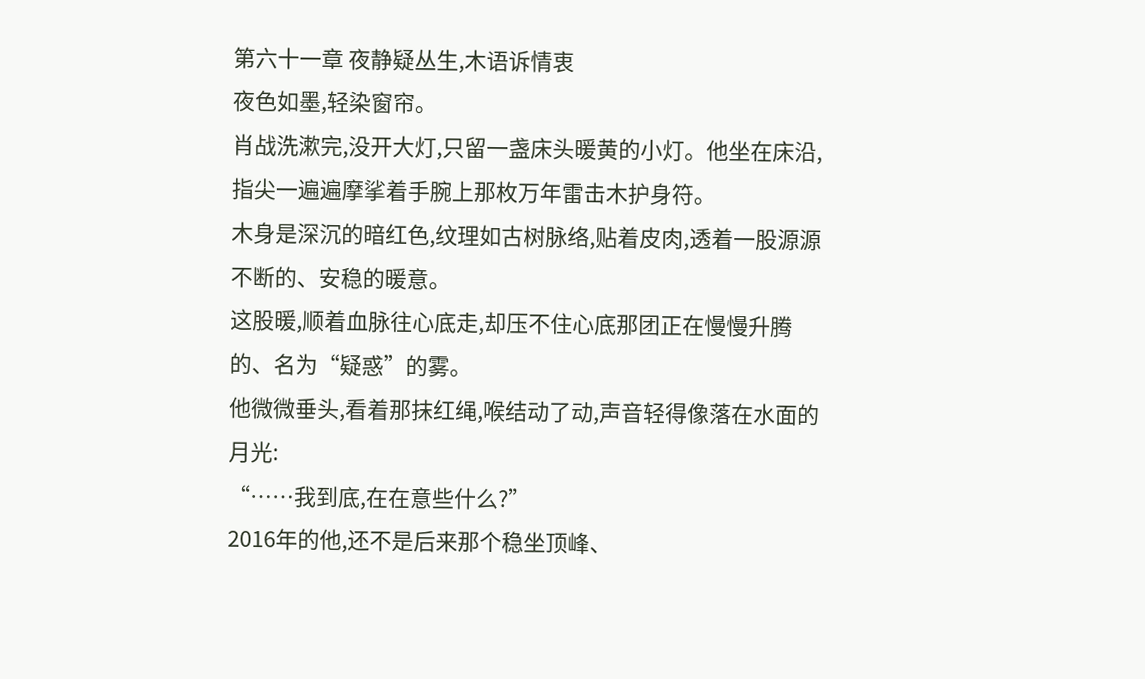第六十一章 夜静疑丛生,木语诉情衷
夜色如墨,轻染窗帘。
肖战洗漱完,没开大灯,只留一盏床头暖黄的小灯。他坐在床沿,指尖一遍遍摩挲着手腕上那枚万年雷击木护身符。
木身是深沉的暗红色,纹理如古树脉络,贴着皮肉,透着一股源源不断的、安稳的暖意。
这股暖,顺着血脉往心底走,却压不住心底那团正在慢慢升腾的、名为“疑惑”的雾。
他微微垂头,看着那抹红绳,喉结动了动,声音轻得像落在水面的月光:
“……我到底,在在意些什么?”
2016年的他,还不是后来那个稳坐顶峰、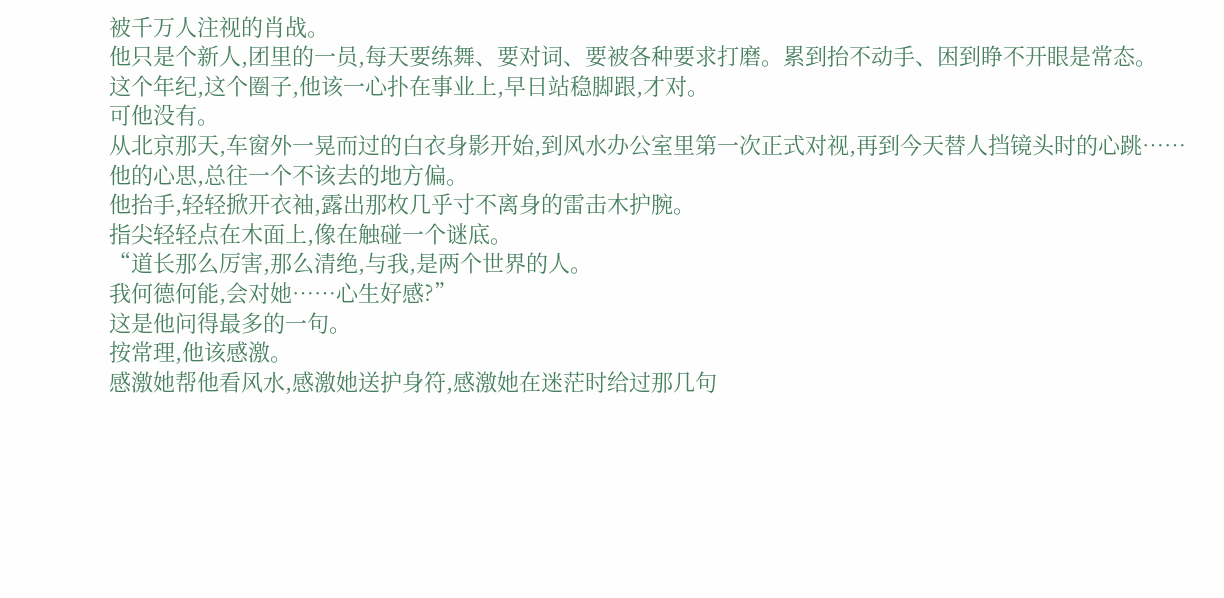被千万人注视的肖战。
他只是个新人,团里的一员,每天要练舞、要对词、要被各种要求打磨。累到抬不动手、困到睁不开眼是常态。
这个年纪,这个圈子,他该一心扑在事业上,早日站稳脚跟,才对。
可他没有。
从北京那天,车窗外一晃而过的白衣身影开始,到风水办公室里第一次正式对视,再到今天替人挡镜头时的心跳……
他的心思,总往一个不该去的地方偏。
他抬手,轻轻掀开衣袖,露出那枚几乎寸不离身的雷击木护腕。
指尖轻轻点在木面上,像在触碰一个谜底。
“道长那么厉害,那么清绝,与我,是两个世界的人。
我何德何能,会对她……心生好感?”
这是他问得最多的一句。
按常理,他该感激。
感激她帮他看风水,感激她送护身符,感激她在迷茫时给过那几句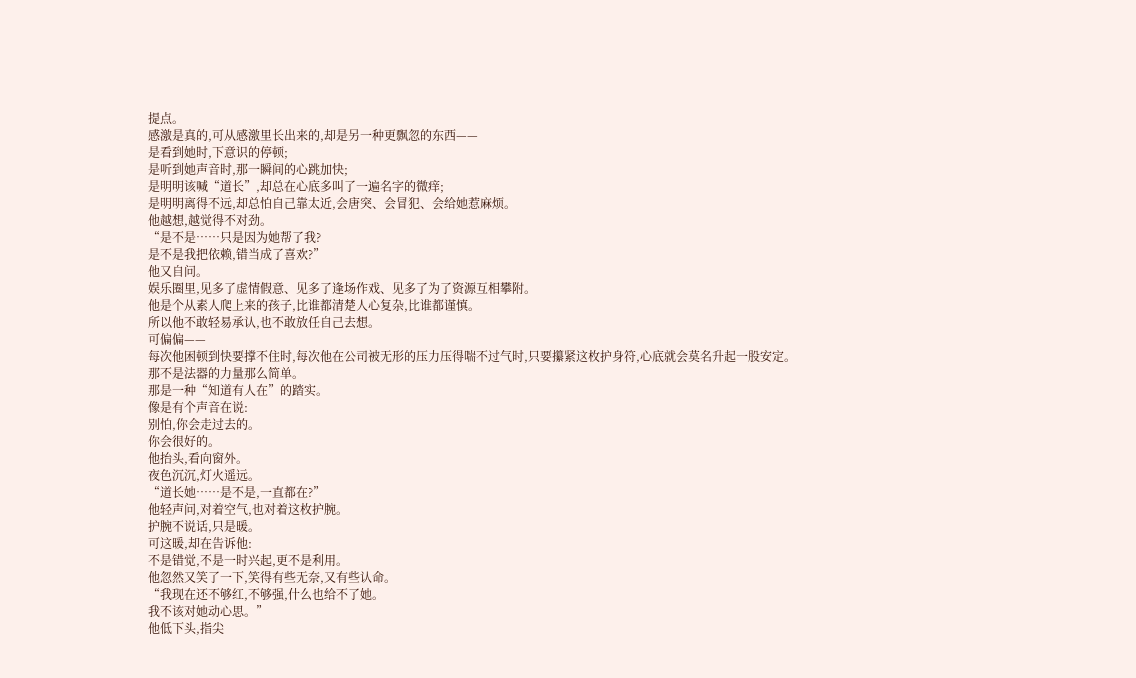提点。
感激是真的,可从感激里长出来的,却是另一种更飘忽的东西——
是看到她时,下意识的停顿;
是听到她声音时,那一瞬间的心跳加快;
是明明该喊“道长”,却总在心底多叫了一遍名字的微痒;
是明明离得不远,却总怕自己靠太近,会唐突、会冒犯、会给她惹麻烦。
他越想,越觉得不对劲。
“是不是……只是因为她帮了我?
是不是我把依赖,错当成了喜欢?”
他又自问。
娱乐圈里,见多了虚情假意、见多了逢场作戏、见多了为了资源互相攀附。
他是个从素人爬上来的孩子,比谁都清楚人心复杂,比谁都谨慎。
所以他不敢轻易承认,也不敢放任自己去想。
可偏偏——
每次他困顿到快要撑不住时,每次他在公司被无形的压力压得喘不过气时,只要攥紧这枚护身符,心底就会莫名升起一股安定。
那不是法器的力量那么简单。
那是一种“知道有人在”的踏实。
像是有个声音在说:
别怕,你会走过去的。
你会很好的。
他抬头,看向窗外。
夜色沉沉,灯火遥远。
“道长她……是不是,一直都在?”
他轻声问,对着空气,也对着这枚护腕。
护腕不说话,只是暖。
可这暖,却在告诉他:
不是错觉,不是一时兴起,更不是利用。
他忽然又笑了一下,笑得有些无奈,又有些认命。
“我现在还不够红,不够强,什么也给不了她。
我不该对她动心思。”
他低下头,指尖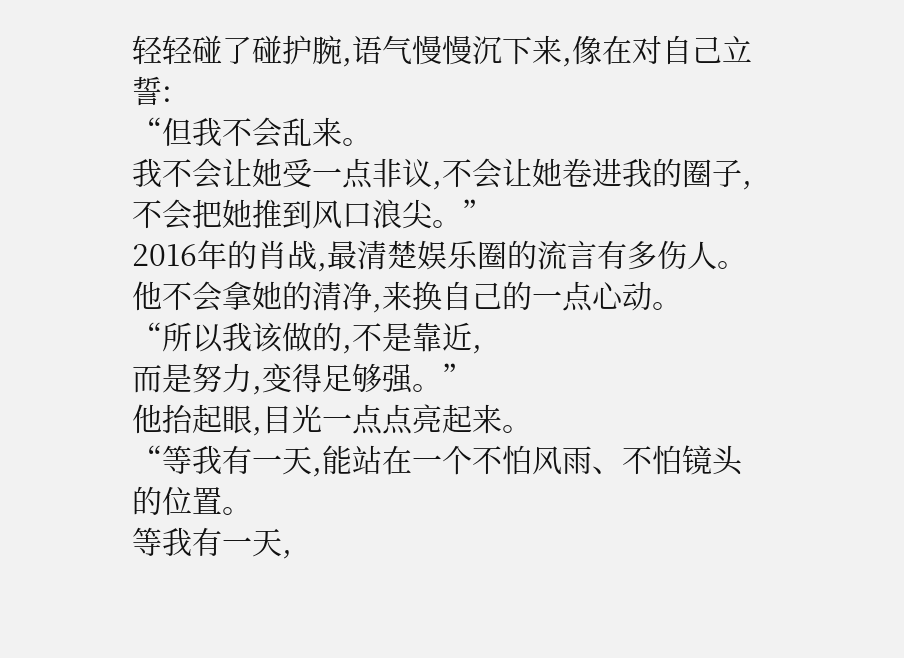轻轻碰了碰护腕,语气慢慢沉下来,像在对自己立誓:
“但我不会乱来。
我不会让她受一点非议,不会让她卷进我的圈子,不会把她推到风口浪尖。”
2016年的肖战,最清楚娱乐圈的流言有多伤人。
他不会拿她的清净,来换自己的一点心动。
“所以我该做的,不是靠近,
而是努力,变得足够强。”
他抬起眼,目光一点点亮起来。
“等我有一天,能站在一个不怕风雨、不怕镜头的位置。
等我有一天,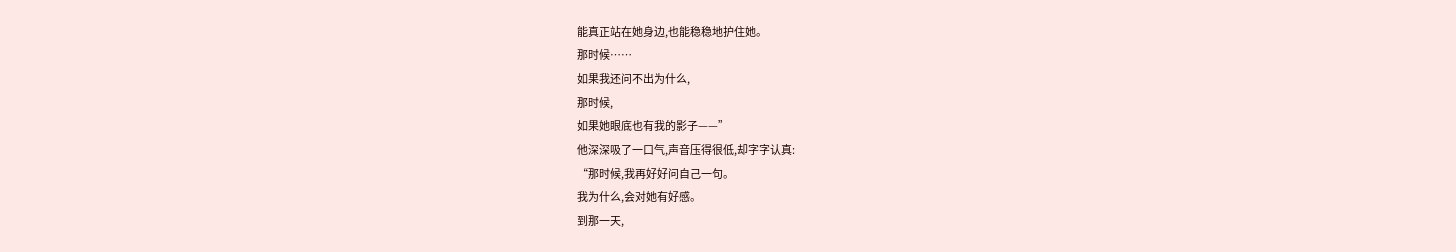能真正站在她身边,也能稳稳地护住她。
那时候……
如果我还问不出为什么,
那时候,
如果她眼底也有我的影子——”
他深深吸了一口气,声音压得很低,却字字认真:
“那时候,我再好好问自己一句。
我为什么,会对她有好感。
到那一天,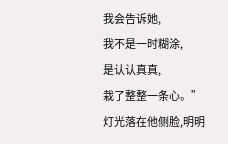我会告诉她,
我不是一时糊涂,
是认认真真,
栽了整整一条心。”
灯光落在他侧脸,明明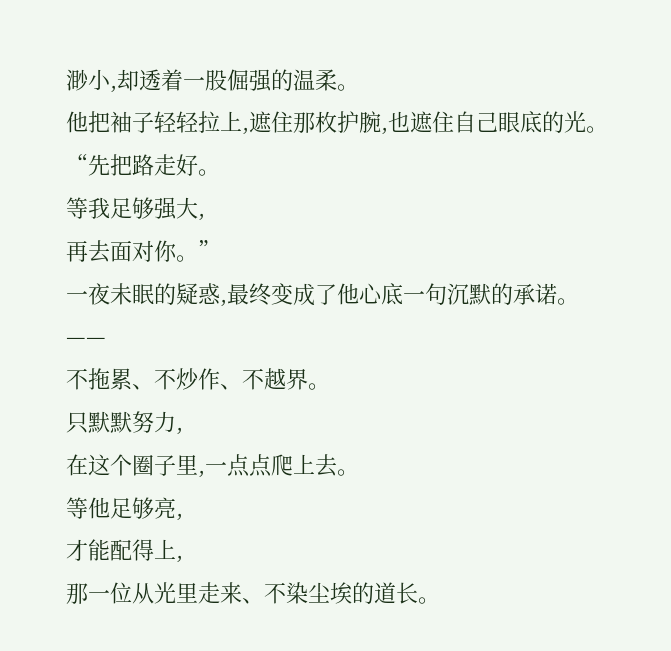渺小,却透着一股倔强的温柔。
他把袖子轻轻拉上,遮住那枚护腕,也遮住自己眼底的光。
“先把路走好。
等我足够强大,
再去面对你。”
一夜未眠的疑惑,最终变成了他心底一句沉默的承诺。
——
不拖累、不炒作、不越界。
只默默努力,
在这个圈子里,一点点爬上去。
等他足够亮,
才能配得上,
那一位从光里走来、不染尘埃的道长。